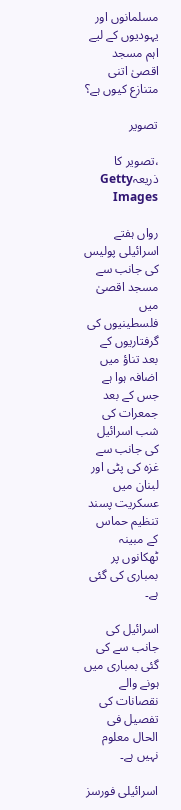مسلمانوں اور یہودیوں کے لیے اہم مسجد اقصیٰ اتنی متنازع کیوں ہے؟

تصویر

،تصویر کا ذریعہGetty Images

رواں ہفتے اسرائیلی پولیس کی جانب سے مسجد اقصیٰ میں فلسطینیوں کی گرفتاریوں کے بعد تناؤ میں اضافہ ہوا ہے جس کے بعد جمعرات کی شب اسرائیل کی جانب سے غزہ کی پٹی اور لبنان میں عسکریت پسند تنظیم حماس کے مبینہ ٹھکانوں پر بمباری کی گئی ہے۔

اسرائیل کی جانب سے کی گئی بمباری میں ہونے والے نقصانات کی تفصیل فی الحال معلوم نہیں ہے۔

اسرائیلی فورسز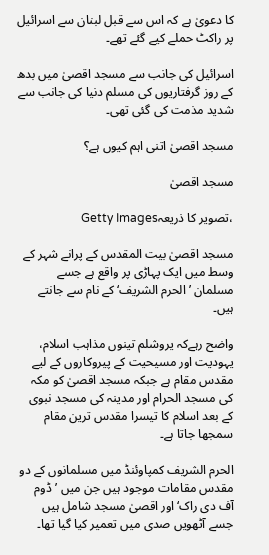کا دعویٰ ہے کہ اس سے قبل لبنان سے اسرائیل پر راکٹ حملے کیے گئے تھے۔

اسرائیل کی جانب سے مسجد اقصیٰ میں بدھ کے روز گرفتاریوں کی مسلم دنیا کی جانب سے شدید مذمت کی گئی تھی۔

مسجد اقصیٰ اتنی اہم کیوں ہے؟

مسجد اقصیٰ

،تصویر کا ذریعہGetty Images

مسجد اقصیٰ بیت المقدس کے پرانے شہر کے وسط میں ایک پہاڑی پر واقع ہے جسے مسلمان ’الحرم الشریف‘ کے نام سے جانتے ہیں۔

واضح رہےکہ یروشلم تینوں مذاہب اسلام، یہودیت اور مسیحیت کے پیروکاروں کے لیے مقدس مقام ہے جبکہ مسجد اقصیٰ کو مکہ کی مسجد الحرام اور مدینہ کی مسجد نبوی کے بعد اسلام کا تیسرا مقدس ترین مقام سمجھا جاتا ہے۔

الحرم الشریف کمپاوئنڈ میں مسلمانوں کے دو مقدس مقامات موجود ہیں جن میں ’ڈوم آف دی راک‘ اور اقصیٰ مسجد شامل ہیں جسے آٹھویں صدی میں تعمیر کیا گیا تھا۔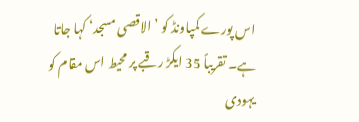اس پورے کمپاونڈ کو ’الاقصی مسجد‘ کہا جاتا ہے۔ تقریباً 35 ایکڑ رقبے پر محیط اس مقام کو یہودی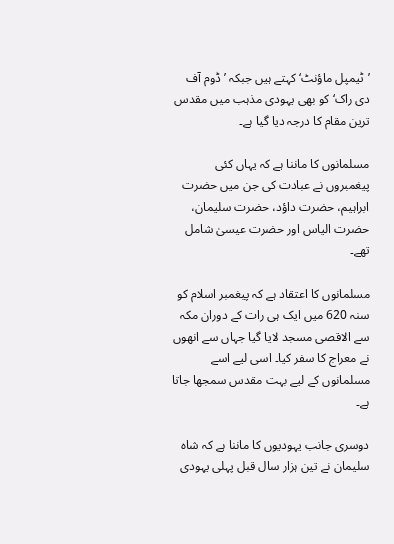’ٹیمپل ماؤنٹ‘ کہتے ہیں جبکہ ’ڈوم آف دی راک‘ کو بھی یہودی مذہب میں مقدس ترین مقام کا درجہ دیا گیا ہے۔

مسلمانوں کا ماننا ہے کہ یہاں کئی پیغمبروں نے عبادت کی جن میں حضرت ابراہیم، حضرت داؤد، حضرت سلیمان، حضرت الیاس اور حضرت عیسیٰ شامل تھے۔

مسلمانوں کا اعتقاد ہے کہ پیغمبر اسلام کو سنہ 620 میں ایک ہی رات کے دوران مکہ سے الاقصی مسجد لایا گیا جہاں سے انھوں نے معراج کا سفر کیا۔ اسی لیے اسے مسلمانوں کے لیے بہت مقدس سمجھا جاتا ہے۔

دوسری جانب یہودیوں کا ماننا ہے کہ شاہ سلیمان نے تین ہزار سال قبل پہلی یہودی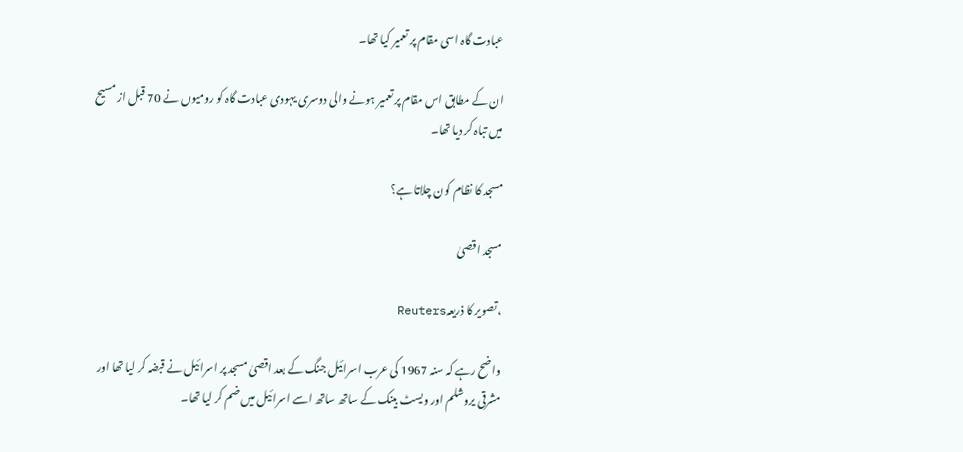عبادت گاہ اسی مقام پر تعمیر کیا تھا۔

ان کے مطابق اس مقام پر تعمیر ہونے والی دوسری یہودی عبادت گاہ کو رومیوں نے 70 قبل از مسیح میں تباہ کر دیا تھا۔

مسجد کا نظام کون چلاتا ہے؟

مسجد اقصیٰ

،تصویر کا ذریعہReuters

واضح رہے کہ سنہ 1967 کی عرب اسرائیل جنگ کے بعد اقصیٰ مسجد پر اسرائیل نے قبضہ کر لیا تھا اور مشرقی یروشلم اور ویسٹ بینک کے ساتھ ساتھ اسے اسرائیل میں ضم کر لیا تھا۔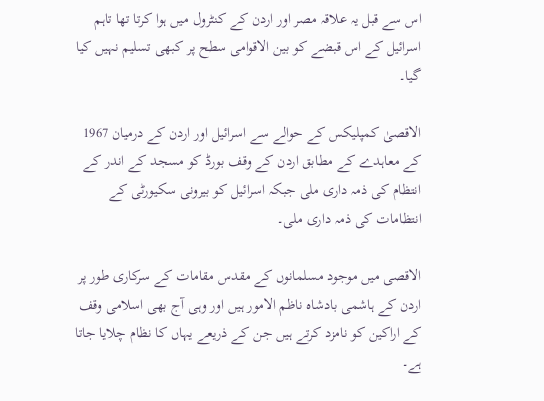اس سے قبل یہ علاقہ مصر اور اردن کے کنٹرول میں ہوا کرتا تھا تاہم اسرائیل کے اس قبضے کو بین الاقوامی سطح پر کبھی تسلیم نہیں کیا گیا۔

الاقصیٰ کمپلیکس کے حوالے سے اسرائیل اور اردن کے درمیان 1967 کے معاہدے کے مطابق اردن کے وقف بورڈ کو مسجد کے اندر کے انتظام کی ذمہ داری ملی جبکہ اسرائیل کو بیرونی سکیورٹی کے انتظامات کی ذمہ داری ملی۔

الاقصی میں موجود مسلمانوں کے مقدس مقامات کے سرکاری طور پر اردن کے ہاشمی بادشاہ ناظم الامور ہیں اور وہی آج بھی اسلامی وقف کے اراکین کو نامزد کرتے ہیں جن کے ذریعے یہاں کا نظام چلایا جاتا ہے۔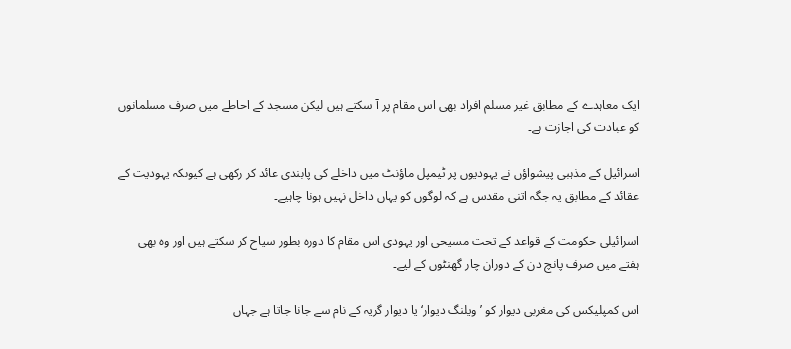ایک معاہدے کے مطابق غیر مسلم افراد بھی اس مقام پر آ سکتے ہیں لیکن مسجد کے احاطے میں صرف مسلمانوں کو عبادت کی اجازت ہے۔

اسرائیل کے مذہبی پیشواؤں نے یہودیوں پر ٹیمپل ماؤنٹ میں داخلے کی پابندی عائد کر رکھی ہے کیوںکہ یہودیت کے عقائد کے مطابق یہ جگہ اتنی مقدس ہے کہ لوگوں کو یہاں داخل نہیں ہونا چاہیے۔

اسرائیلی حکومت کے قواعد کے تحت مسیحی اور یہودی اس مقام کا دورہ بطور سیاح کر سکتے ہیں اور وہ بھی ہفتے میں صرف پانچ دن کے دوران چار گھنٹوں کے لیے۔

اس کمپلیکس کی مغربی دیوار کو ’ویلنگ دیوار‘ یا دیوار گریہ کے نام سے جانا جاتا ہے جہاں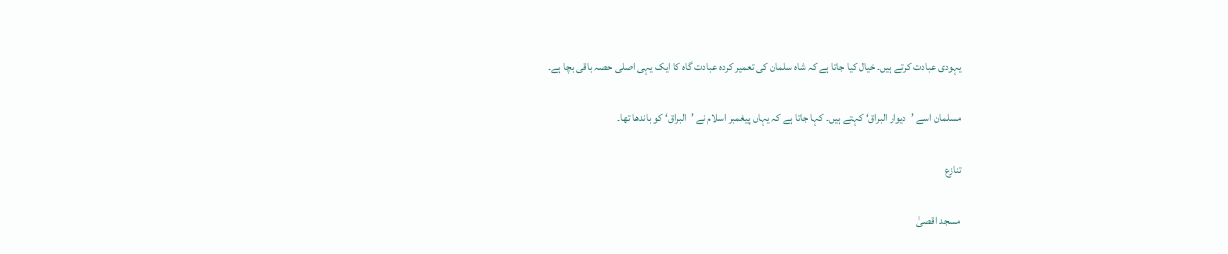یہودی عبادت کرتے ہیں۔ خیال کیا جاتا ہے کہ شاہ سلمان کی تعمیر کردہ عبادت گاہ کا ایک یہی اصلی حصہ باقی بچا ہے۔

مسلمان اسے ’دیوار البراق‘ کہتے ہیں۔ کہا جاتا ہے کہ یہاں پیغمبر اسلام نے ’البراق‘ کو باندھا تھا۔

تنازع

مسجد اقصیٰ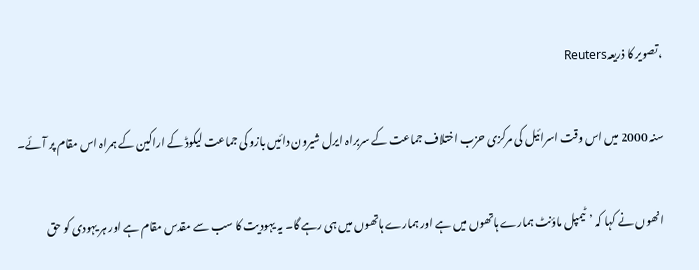،تصویر کا ذریعہReuters

سنہ 2000 میں اس وقت اسرائیل کی مرکزی حزب اختلاف جماعت کے سربراہ ایرل شیرون دائیں بازو کی جماعت لیکوڈ کے اراکین کے ہمراہ اس مقام پر آئے۔

انھوں نے کہا کہ ’ٹیمپل ماؤنٹ ہمارے ہاتھوں میں ہے اور ہمارے ہاتھوں میں ہی رہے گا۔ یہ یہودیت کا سب سے مقدس مقام ہے اور ہر یہودی کو حق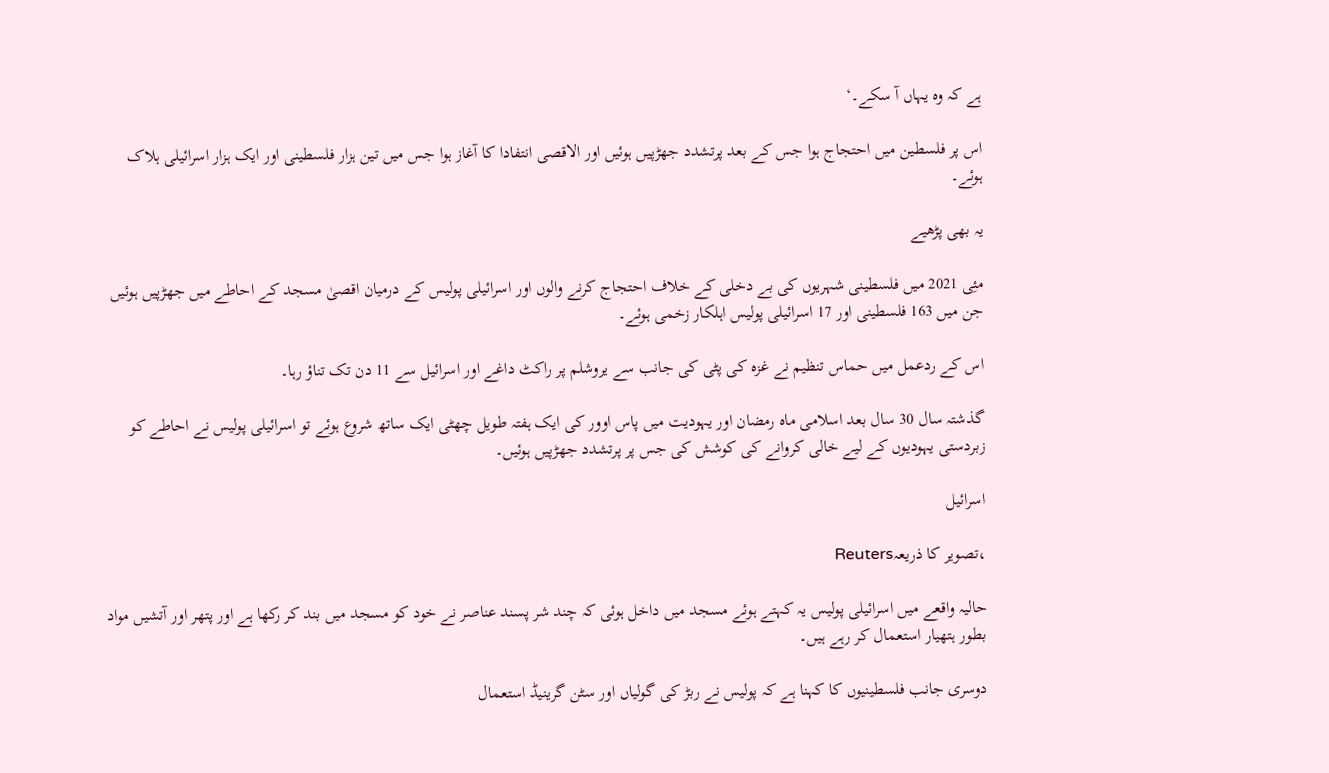ہے کہ وہ یہاں آ سکے۔‘

اس پر فلسطین میں احتجاج ہوا جس کے بعد پرتشدد جھڑپیں ہوئیں اور الاقصی انتفادا کا آغاز ہوا جس میں تین ہزار فلسطینی اور ایک ہزار اسرائیلی ہلاک ہوئے۔

یہ بھی پڑھیے

مئِی 2021 میں فلسطینی شہریوں کی بے دخلی کے خلاف احتجاج کرنے والوں اور اسرائیلی پولیس کے درمیان اقصیٰ مسجد کے احاطے میں جھڑپیں ہوئیں جن میں 163 فلسطینی اور 17 اسرائیلی پولیس اہلکار زخمی ہوئے۔

اس کے ردعمل میں حماس تنظیم نے غزہ کی پٹی کی جانب سے یروشلم پر راکٹ داغے اور اسرائیل سے 11 دن تک تناؤ رہا۔

گذشتہ سال 30 سال بعد اسلامی ماہ رمضان اور یہودیت میں پاس اوور کی ایک ہفتہ طویل چھٹی ایک ساتھ شروع ہوئے تو اسرائیلی پولیس نے احاطے کو زبردستی یہودیوں کے لیے خالی کروانے کی کوشش کی جس پر پرتشدد جھڑپیں ہوئیں۔

اسرائیل

،تصویر کا ذریعہReuters

حالیہ واقعے میں اسرائیلی پولیس یہ کہتے ہوئے مسجد میں داخل ہوئی کہ چند شر پسند عناصر نے خود کو مسجد میں بند کر رکھا ہے اور پتھر اور آتشیں مواد بطور ہتھیار استعمال کر رہے ہیں۔

دوسری جانب فلسطینیوں کا کہنا ہے کہ پولیس نے ربڑ کی گولیاں اور سٹن گرینیڈ استعمال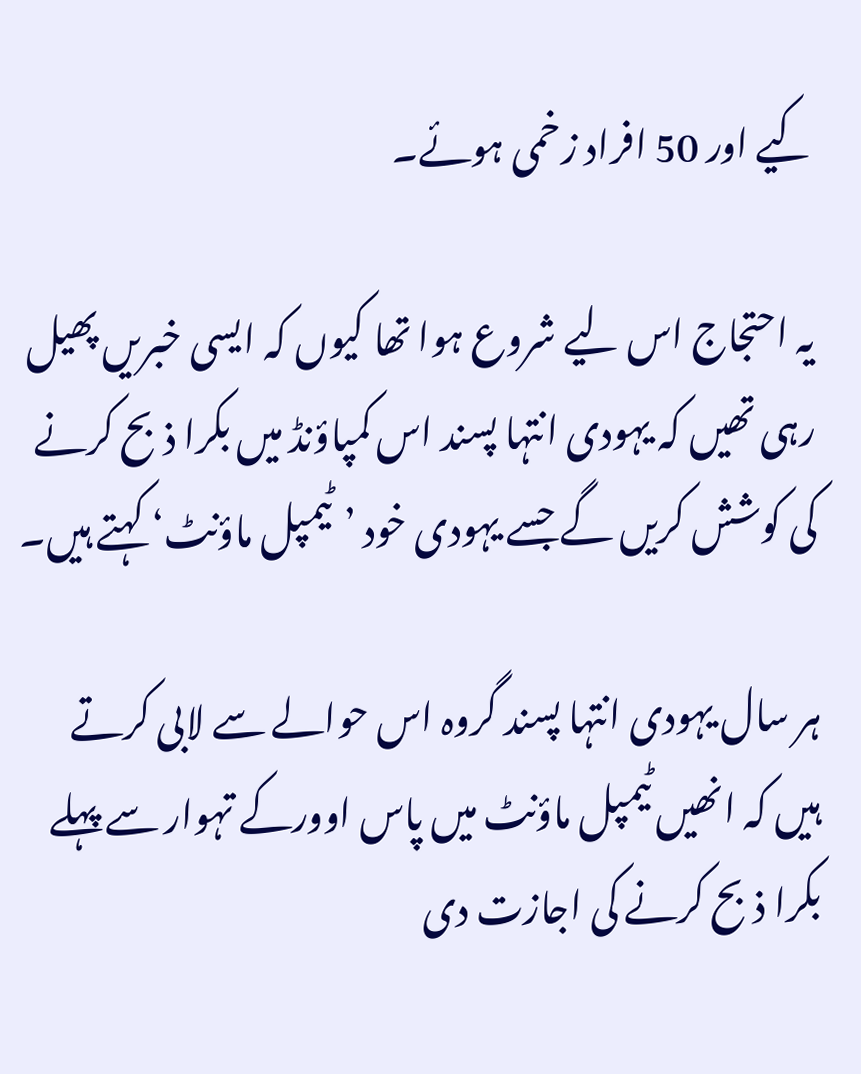کیے اور 50 افراد زخمی ہوئے۔

یہ احتجاج اس لیے شروع ہوا تھا کیوں کہ ایسی خبریں پھیل رہی تھیں کہ یہودی انتہا پسند اس کمپاؤنڈ میں بکرا ذبح کرنے کی کوشش کریں گے جسے یہودی خود ’ٹیمپل ماؤنٹ‘ کہتے ہیں۔

ہر سال یہودی انتہا پسند گروہ اس حوالے سے لابی کرتے ہیں کہ انھیں ٹیمپل ماؤنٹ میں پاس اوورکے تہوار سے پہلے بکرا ذبح کرنے کی اجازت دی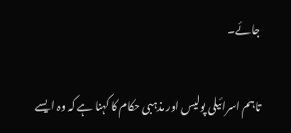جائے۔

تاہم اسرائیلی پولیس اور مذہبی حکام کا کہنا ہے کہ وہ ایسے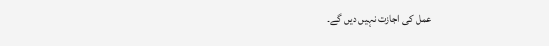عمل کی اجازت نہیں دیں گے۔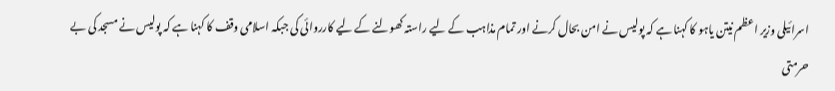اسرائیلی وزیر اعظم نیتن یاہو کا کہنا ہے کہ پولیس نے امن بحال کرنے اور تمام مذاہب کے لیے راستہ کھولنے کے لیے کارروائی کی جبکہ اسلامی وقف کا کہنا ہے کہ پولیس نے مسجد کی بے حرمتی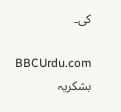کی۔

BBCUrdu.com بشکریہ